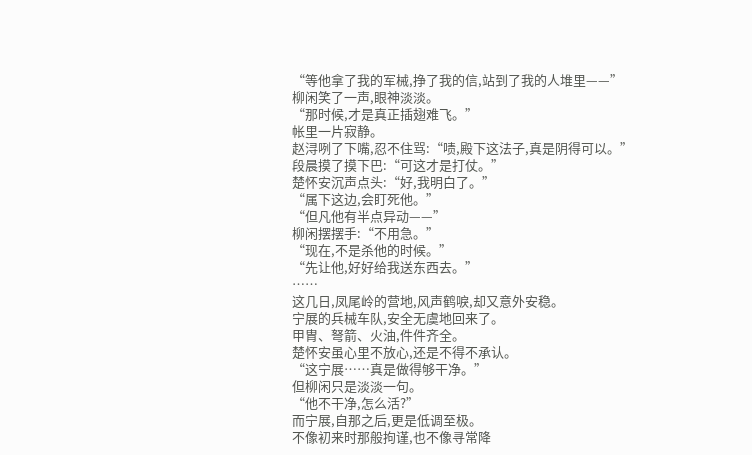“等他拿了我的军械,挣了我的信,站到了我的人堆里——”
柳闲笑了一声,眼神淡淡。
“那时候,才是真正插翅难飞。”
帐里一片寂静。
赵浔咧了下嘴,忍不住骂:“啧,殿下这法子,真是阴得可以。”
段晨摸了摸下巴:“可这才是打仗。”
楚怀安沉声点头:“好,我明白了。”
“属下这边,会盯死他。”
“但凡他有半点异动——”
柳闲摆摆手:“不用急。”
“现在,不是杀他的时候。”
“先让他,好好给我送东西去。”
……
这几日,凤尾岭的营地,风声鹤唳,却又意外安稳。
宁展的兵械车队,安全无虞地回来了。
甲胄、弩箭、火油,件件齐全。
楚怀安虽心里不放心,还是不得不承认。
“这宁展……真是做得够干净。”
但柳闲只是淡淡一句。
“他不干净,怎么活?”
而宁展,自那之后,更是低调至极。
不像初来时那般拘谨,也不像寻常降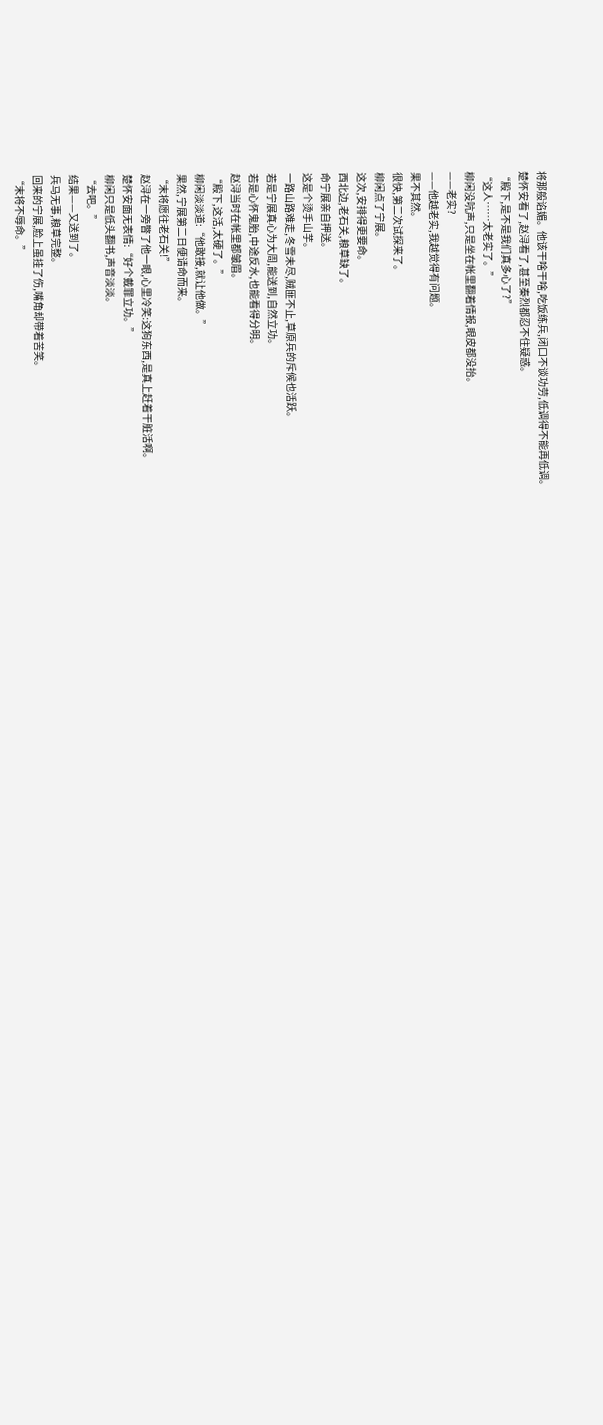将那般谄媚。他该干啥干啥,吃饭练兵,闭口不谈功劳,低调得不能再低调。
楚怀安看了,赵浔看了,甚至秦烈都忍不住疑惑。
“殿下,是不是我们真多心了?”
“这人……太老实了。”
柳闲没吭声,只是坐在帐里翻着情报,眼皮都没抬。
——老实?
——他越老实,我越觉得有问题。
果不其然。
很快,第二次试探来了。
柳闲点了宁展。
这次,安排得更要命。
西北边,老石关,粮草缺了。
命宁展亲自押送。
这是个烫手山芋。
一路山路难走,冬雪未尽,贼匪不止,草原兵的斥候也活跃。
若是宁展真心为大周,能送到,自然立功。
若是心怀鬼胎,中途反水,也能看得分明。
赵浔当时在帐里都皱眉。
“殿下,这活,太硬了。”
柳闲淡淡道:“他敢接,就让他做。”
果然,宁展第二日便请命而来。
“末将愿往老石关!”
赵浔在一旁瞥了他一眼,心里冷笑:这狗东西,是真上赶着干脏活啊。
楚怀安面无表情:“好个戴罪立功。”
柳闲只是低头翻书,声音淡淡。
“去吧。”
结果——又送到了。
兵马无事,粮草完整。
回来的宁展,脸上虽挂了伤,嘴角却带着苦笑。
“末将不辱命。”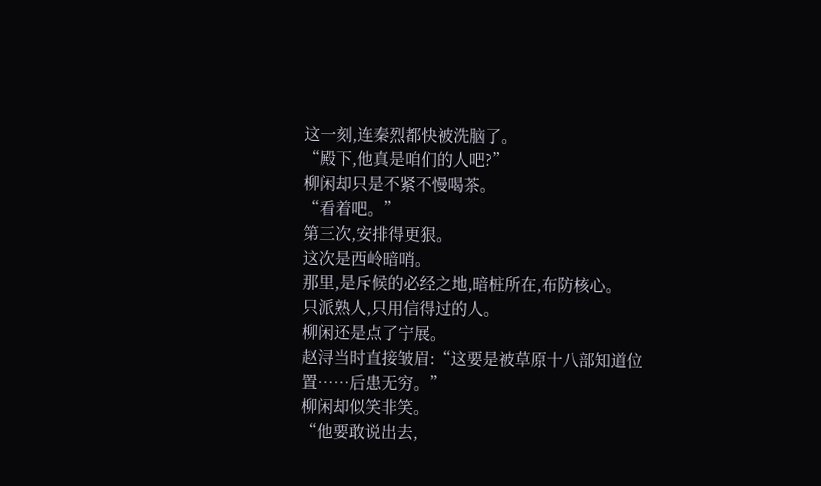这一刻,连秦烈都快被洗脑了。
“殿下,他真是咱们的人吧?”
柳闲却只是不紧不慢喝茶。
“看着吧。”
第三次,安排得更狠。
这次是西岭暗哨。
那里,是斥候的必经之地,暗桩所在,布防核心。
只派熟人,只用信得过的人。
柳闲还是点了宁展。
赵浔当时直接皱眉:“这要是被草原十八部知道位置……后患无穷。”
柳闲却似笑非笑。
“他要敢说出去,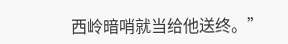西岭暗哨就当给他送终。”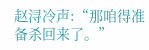赵浔冷声:“那咱得准备杀回来了。”